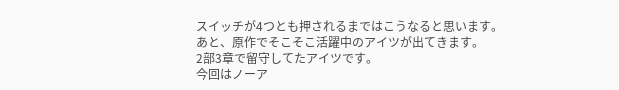スイッチが4つとも押されるまではこうなると思います。
あと、原作でそこそこ活躍中のアイツが出てきます。
2部3章で留守してたアイツです。
今回はノーア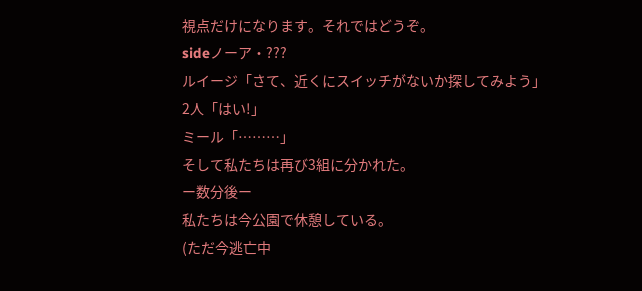視点だけになります。それではどうぞ。
sideノーア・???
ルイージ「さて、近くにスイッチがないか探してみよう」
2人「はい!」
ミール「………」
そして私たちは再び3組に分かれた。
ー数分後ー
私たちは今公園で休憩している。
(ただ今逃亡中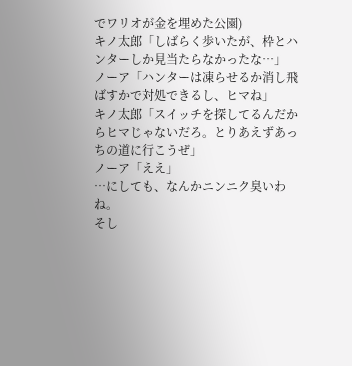でワリオが金を埋めた公園)
キノ太郎「しばらく歩いたが、枠とハンターしか見当たらなかったな…」
ノーア「ハンターは凍らせるか消し飛ばすかで対処できるし、ヒマね」
キノ太郎「スイッチを探してるんだからヒマじゃないだろ。とりあえずあっちの道に行こうぜ」
ノーア「ええ」
…にしても、なんかニンニク臭いわね。
そし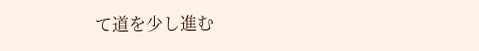て道を少し進む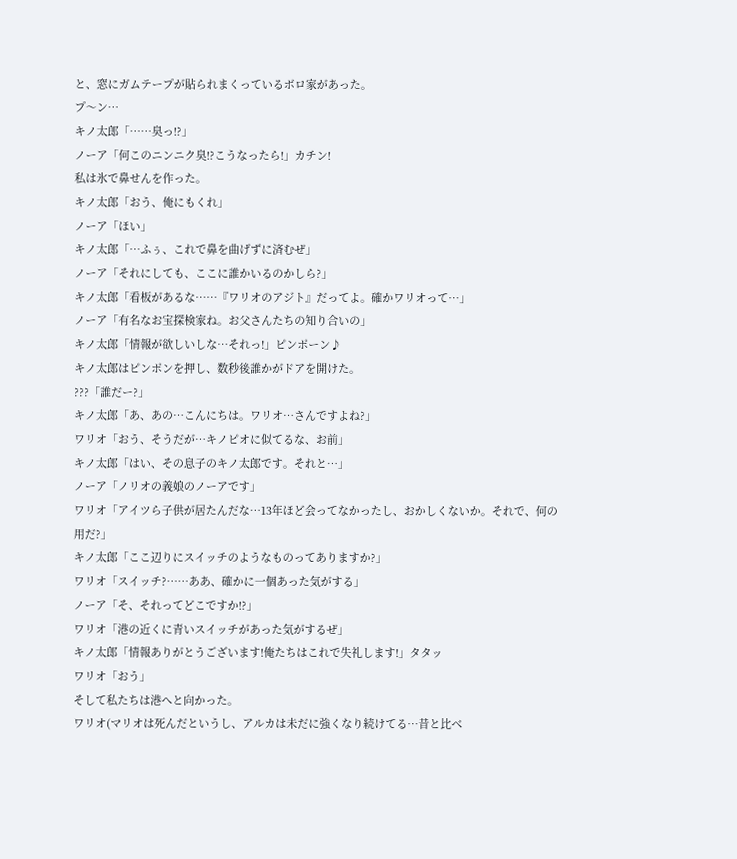と、窓にガムテープが貼られまくっているボロ家があった。
プ〜ン…
キノ太郎「……臭っ!?」
ノーア「何このニンニク臭!?こうなったら!」カチン!
私は氷で鼻せんを作った。
キノ太郎「おう、俺にもくれ」
ノーア「ほい」
キノ太郎「…ふぅ、これで鼻を曲げずに済むぜ」
ノーア「それにしても、ここに誰かいるのかしら?」
キノ太郎「看板があるな……『ワリオのアジト』だってよ。確かワリオって…」
ノーア「有名なお宝探検家ね。お父さんたちの知り合いの」
キノ太郎「情報が欲しいしな…それっ!」ピンポーン♪
キノ太郎はピンポンを押し、数秒後誰かがドアを開けた。
???「誰だー?」
キノ太郎「あ、あの…こんにちは。ワリオ…さんですよね?」
ワリオ「おう、そうだが…キノピオに似てるな、お前」
キノ太郎「はい、その息子のキノ太郎です。それと…」
ノーア「ノリオの義娘のノーアです」
ワリオ「アイツら子供が居たんだな…13年ほど会ってなかったし、おかしくないか。それで、何の用だ?」
キノ太郎「ここ辺りにスイッチのようなものってありますか?」
ワリオ「スイッチ?……ああ、確かに一個あった気がする」
ノーア「そ、それってどこですか!?」
ワリオ「港の近くに青いスイッチがあった気がするぜ」
キノ太郎「情報ありがとうございます!俺たちはこれで失礼します!」タタッ
ワリオ「おう」
そして私たちは港へと向かった。
ワリオ(マリオは死んだというし、アルカは未だに強くなり続けてる…昔と比べ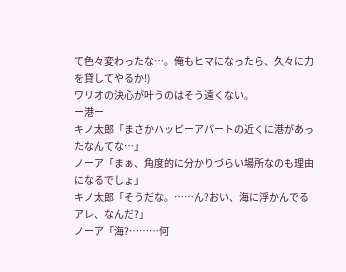て色々変わったな…。俺もヒマになったら、久々に力を貸してやるか!)
ワリオの決心が叶うのはそう遠くない。
ー港ー
キノ太郎「まさかハッピーアパートの近くに港があったなんてな…」
ノーア「まぁ、角度的に分かりづらい場所なのも理由になるでしょ」
キノ太郎「そうだな。……ん?おい、海に浮かんでるアレ、なんだ?」
ノーア「海?………何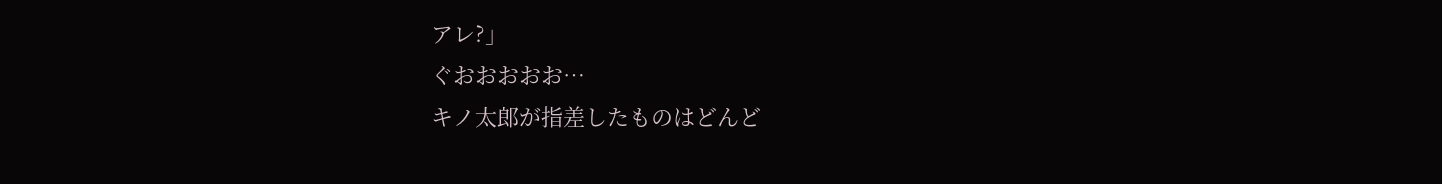アレ?」
ぐおおおおお…
キノ太郎が指差したものはどんど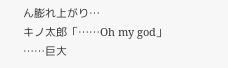ん膨れ上がり…
キノ太郎「……Oh my god」
……巨大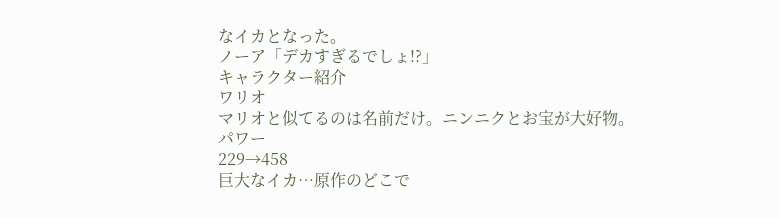なイカとなった。
ノーア「デカすぎるでしょ!?」
キャラクター紹介
ワリオ
マリオと似てるのは名前だけ。ニンニクとお宝が大好物。
パワー
229→458
巨大なイカ…原作のどこで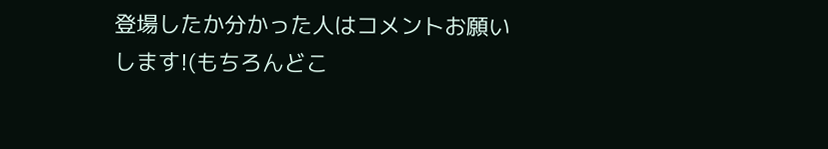登場したか分かった人はコメントお願いします!(もちろんどこ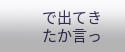で出てきたか言っ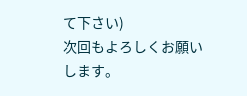て下さい)
次回もよろしくお願いします。